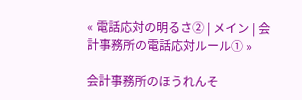« 電話応対の明るさ② | メイン | 会計事務所の電話応対ルール① »

会計事務所のほうれんそ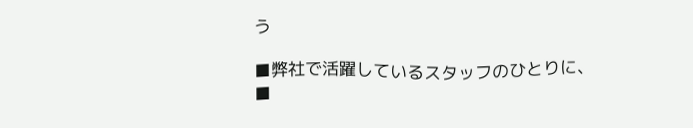う

■弊社で活躍しているスタッフのひとりに、
■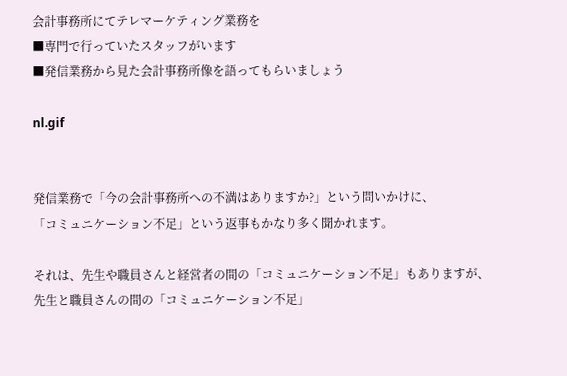会計事務所にてテレマーケティング業務を
■専門で行っていたスタッフがいます
■発信業務から見た会計事務所像を語ってもらいましょう

nl.gif


発信業務で「今の会計事務所への不満はありますか?」という問いかけに、
「コミュニケーション不足」という返事もかなり多く聞かれます。

それは、先生や職員さんと経営者の間の「コミュニケーション不足」もありますが、
先生と職員さんの間の「コミュニケーション不足」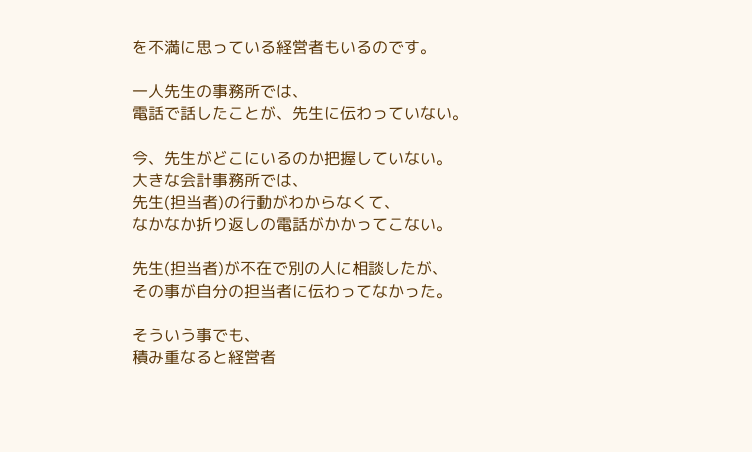を不満に思っている経営者もいるのです。

一人先生の事務所では、
電話で話したことが、先生に伝わっていない。

今、先生がどこにいるのか把握していない。
大きな会計事務所では、
先生(担当者)の行動がわからなくて、
なかなか折り返しの電話がかかってこない。

先生(担当者)が不在で別の人に相談したが、
その事が自分の担当者に伝わってなかった。

そういう事でも、
積み重なると経営者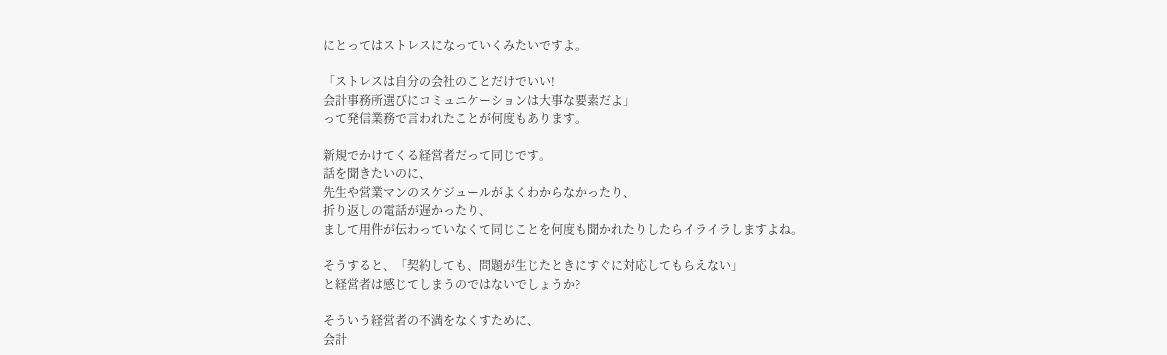にとってはストレスになっていくみたいですよ。

「ストレスは自分の会社のことだけでいい!
会計事務所選びにコミュニケーションは大事な要素だよ」
って発信業務で言われたことが何度もあります。

新規でかけてくる経営者だって同じです。
話を聞きたいのに、
先生や営業マンのスケジュールがよくわからなかったり、
折り返しの電話が遅かったり、
まして用件が伝わっていなくて同じことを何度も聞かれたりしたらイライラしますよね。

そうすると、「契約しても、問題が生じたときにすぐに対応してもらえない」
と経営者は感じてしまうのではないでしょうか?

そういう経営者の不満をなくすために、
会計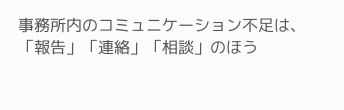事務所内のコミュニケーション不足は、
「報告」「連絡」「相談」のほう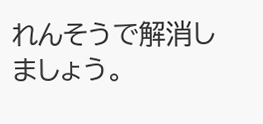れんそうで解消しましょう。